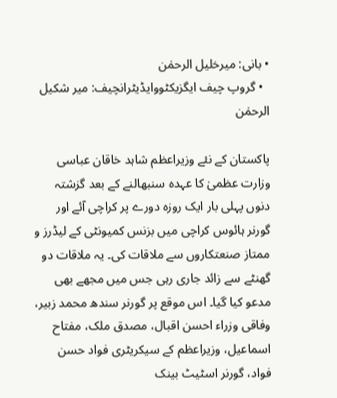• بانی: میرخلیل الرحمٰن
  • گروپ چیف ایگزیکٹووایڈیٹرانچیف: میر شکیل الرحمٰن

پاکستان کے نئے وزیراعظم شاہد خاقان عباسی وزارت عظمیٰ کا عہدہ سنبھالنے کے بعد گزشتہ دنوں پہلی بار ایک روزہ دورے پر کراچی آئے اور گورنر ہائوس کراچی میں بزنس کمیونٹی کے لیڈرز و ممتاز صنعتکاروں سے ملاقات کی۔ یہ ملاقات دو گھنٹے سے زائد جاری رہی جس میں مجھے بھی مدعو کیا گیا۔ اس موقع پر گورنر سندھ محمد زبیر، وفاقی وزراء احسن اقبال، مصدق ملک، مفتاح اسماعیل، وزیراعظم کے سیکریٹری فواد حسن فواد، گورنر اسٹیٹ بینک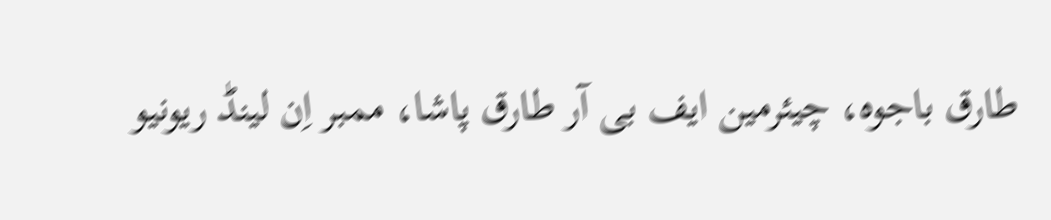طارق باجوہ، چیئرمین ایف بی آر طارق پاشا، ممبر اِن لینڈ ریونیو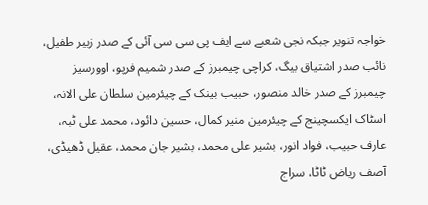خواجہ تنویر جبکہ نجی شعبے سے ایف پی سی سی آئی کے صدر زبیر طفیل، نائب صدر اشتیاق بیگ، کراچی چیمبرز کے صدر شمیم فرپو، اوورسیز چیمبرز کے صدر خالد منصور، حبیب بینک کے چیئرمین سلطان علی الانہ، اسٹاک ایکسچینج کے چیئرمین منیر کمال، حسین دائود، محمد علی ٹبہ، عارف حبیب، فواد انور، بشیر علی محمد، بشیر جان محمد، عقیل ڈھیڈی، آصف ریاض ٹاٹا، سراج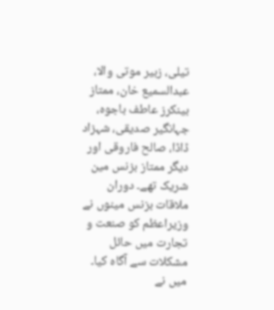تیلی، زبیر موتی والا، عبدالسمیع خان، ممتاز بینکرز عاطف باجوہ، جہانگیر صدیقی، شہزاد ڈاڈا، صالح فاروقی اور دیگر ممتاز بزنس مین شریک تھے۔ دوران ملاقات بزنس مینوں نے وزیراعظم کو صنعت و تجارت میں حائل مشکلات سے آگاہ کیا۔ میں نے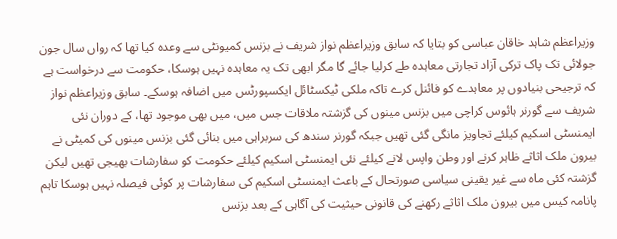وزیراعظم شاہد خاقان عباسی کو بتایا کہ سابق وزیراعظم نواز شریف نے بزنس کمیونٹی سے وعدہ کیا تھا کہ رواں سال جون جولائی تک پاک ترکی آزاد تجارتی معاہدہ طے کرلیا جائے گا مگر ابھی تک یہ معاہدہ نہیں ہوسکا، حکومت سے درخواست ہے کہ ترجیحی بنیادوں پر معاہدے کو فائنل کرے تاکہ ملکی ٹیکسٹائل ایکسپورٹس میں اضافہ ہوسکے۔ سابق وزیراعظم نواز شریف سے گورنر ہائوس کراچی میں بزنس مینوں کی گزشتہ ملاقات جس میں، میں بھی موجود تھا، کے دوران نئی ایمنسٹی اسکیم کیلئے تجاویز مانگی گئی تھیں جبکہ گورنر سندھ کی سربراہی میں بنائی گئی بزنس مینوں کی کمیٹی نے بیرون ملک اثاثے ظاہر کرنے اور وطن واپس لانے کیلئے نئی ایمنسٹی اسکیم کیلئے حکومت کو سفارشات بھیجی تھیں لیکن گزشتہ کئی ماہ سے غیر یقینی سیاسی صورتحال کے باعث ایمنسٹی اسکیم کی سفارشات پر کوئی فیصلہ نہیں ہوسکا تاہم پانامہ کیس میں بیرون ملک اثاثے رکھنے کی قانونی حیثیت کی آگاہی کے بعد بزنس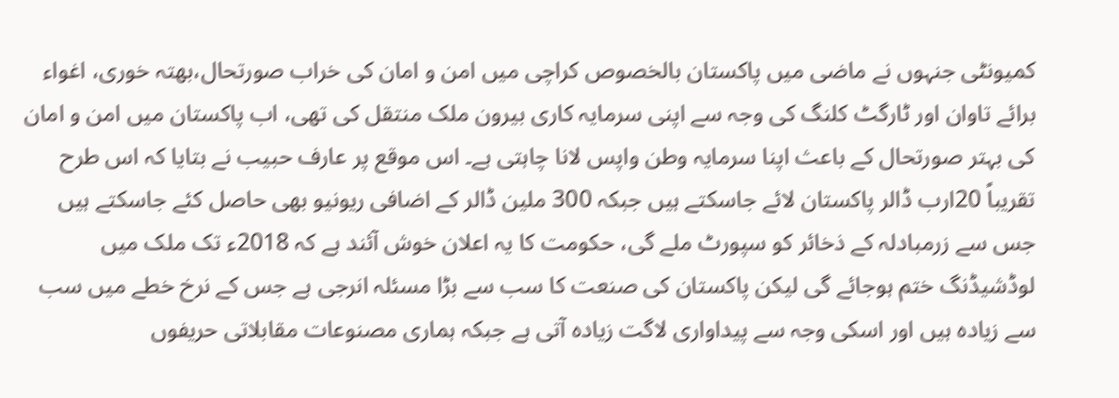کمیونٹی جنہوں نے ماضی میں پاکستان بالخصوص کراچی میں امن و امان کی خراب صورتحال،بھتہ خوری، اغواء برائے تاوان اور ٹارگٹ کلنگ کی وجہ سے اپنی سرمایہ کاری بیرون ملک منتقل کی تھی، اب پاکستان میں امن و امان کی بہتر صورتحال کے باعث اپنا سرمایہ وطن واپس لانا چاہتی ہے۔ اس موقع پر عارف حبیب نے بتایا کہ اس طرح تقریباً 20ارب ڈالر پاکستان لائے جاسکتے ہیں جبکہ 300 ملین ڈالر کے اضافی ریونیو بھی حاصل کئے جاسکتے ہیں جس سے زرمبادلہ کے ذخائر کو سپورٹ ملے گی، حکومت کا یہ اعلان خوش آئند ہے کہ 2018ء تک ملک میں لوڈشیڈنگ ختم ہوجائے گی لیکن پاکستان کی صنعت کا سب سے بڑا مسئلہ انرجی ہے جس کے نرخ خطے میں سب سے زیادہ ہیں اور اسکی وجہ سے پیداواری لاگت زیادہ آتی ہے جبکہ ہماری مصنوعات مقابلاتی حریفوں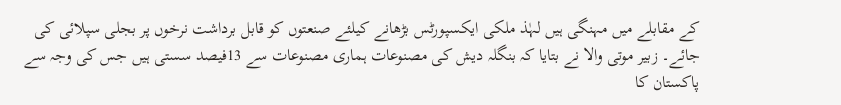کے مقابلے میں مہنگی ہیں لہٰذ ملکی ایکسپورٹس بڑھانے کیلئے صنعتوں کو قابل برداشت نرخوں پر بجلی سپلائی کی جائے۔ زبیر موتی والا نے بتایا کہ بنگلہ دیش کی مصنوعات ہماری مصنوعات سے 13فیصد سستی ہیں جس کی وجہ سے پاکستان کا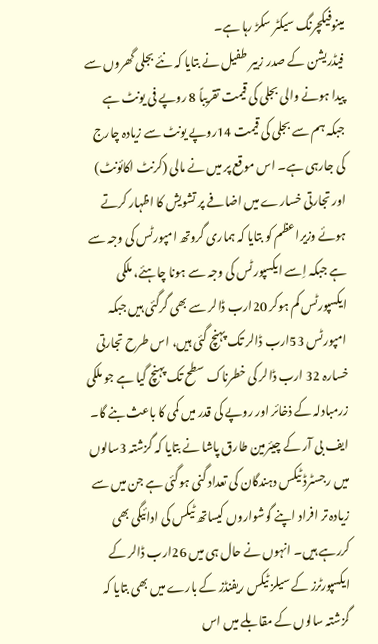مینوفیکچرنگ سیکٹر سکڑ رہا ہے۔
فیڈریشن کے صدر زبیر طفیل نے بتایا کہ نئے بجلی گھروں سے پیدا ہونے والی بجلی کی قیمت تقریباً 8 روپے فی یونٹ ہے جبکہ ہم سے بجلی کی قیمت 14روپے یونٹ سے زیادہ چارج کی جارہی ہے۔ اس موقع پر میں نے مالی (کرنٹ اکائونٹ) اور تجارتی خسارے میں اضافے پر تشویش کا اظہار کرتے ہوئے وزیراعظم کو بتایا کہ ہماری گروتھ امپورٹس کی وجہ سے ہے جبکہ اِسے ایکسپورٹس کی وجہ سے ہونا چاہئے، ملکی ایکسپورٹس کم ہوکر 20ارب ڈالر سے بھی گرگئی ہیں جبکہ امپورٹس 53ارب ڈالر تک پہنچ گئی ہیں، اس طرح تجارتی خسارہ 32 ارب ڈالر کی خطرناک سطح تک پہنچ گیا ہے جو ملکی زرمبادلہ کے ذخائر اور روپے کی قدر میں کمی کا باعث بنے گا۔ ایف بی آر کے چیئرمین طارق پاشا نے بتایا کہ گزشتہ 3سالوں میں رجسٹرڈ ٹیکس دہندگان کی تعداد گنی ہوگئی ہے جن میں سے زیادہ تر افراد اپنے گوشواروں کیساتھ ٹیکس کی ادائیگی بھی کررہے ہیں۔ انہوں نے حال ہی میں 26ارب ڈالر کے ایکسپورٹرز کے سیلز ٹیکس ریفنڈز کے بارے میں بھی بتایا کہ گزشتہ سالوں کے مقابلے میں اس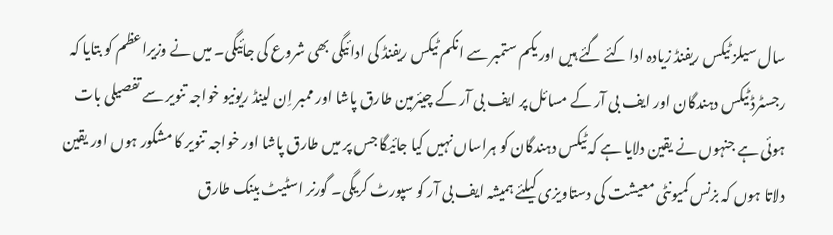سال سیلز ٹیکس ریفنڈ زیادہ ادا کئے گئے ہیں اور یکم ستمبر سے انکم ٹیکس ریفنڈ کی ادائیگی بھی شروع کی جائیگی۔ میں نے وزیراعظم کو بتایا کہ رجسٹرڈ ٹیکس دہندگان اور ایف بی آر کے مسائل پر ایف بی آر کے چیئرمین طارق پاشا اور ممبر اِن لینڈ ریونیو خواجہ تنویر سے تفصیلی بات ہوئی ہے جنہوں نے یقین دلایا ہے کہ ٹیکس دہندگان کو ہراساں نہیں کیا جائیگا جس پر میں طارق پاشا اور خواجہ تنویر کا مشکور ہوں اور یقین دلاتا ہوں کہ بزنس کمیونٹی معیشت کی دستاویزی کیلئے ہمیشہ ایف بی آر کو سپورٹ کریگی۔ گورنر اسٹیٹ بینک طارق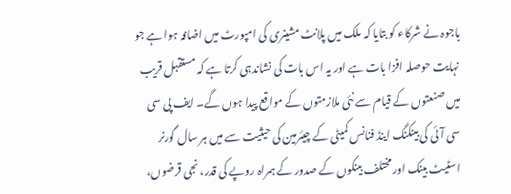باجوہ نے شرکاء کو بتایا کہ ملک میں پلانٹ مشینری کی امپورٹ میں اضافہ ہوا ہے جو نہایت حوصلہ افزا بات ہے اور یہ اس بات کی نشاندہی کرتا ہے کہ مستقبل قریب میں صنعتوں کے قیام سے نئی ملازمتوں کے مواقع پیدا ہوں گے۔ ایف پی سی سی آئی کی بینکنگ اینڈ فنانس کمیٹی کے چیئرمین کی حیثیت سے میں ہر سال گورنر اسٹیٹ بینک اور مختلف بینکوں کے صدور کے ہمراہ روپے کی قدر، نجی قرضوں،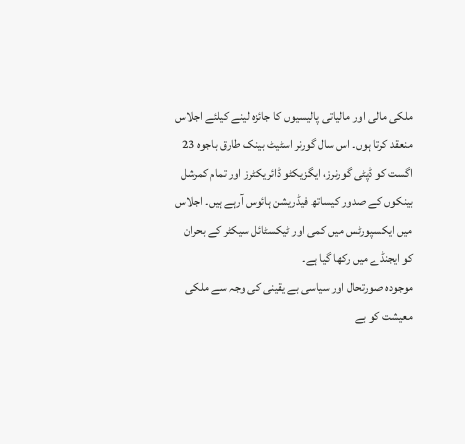ملکی مالی اور مالیاتی پالیسیوں کا جائزہ لینے کیلئے اجلاس منعقد کرتا ہوں۔ اس سال گورنر اسٹیٹ بینک طارق باجوہ 23 اگست کو ڈپٹی گورنرز، ایگزیکٹو ڈائریکٹرز اور تمام کمرشل بینکوں کے صدور کیساتھ فیڈریشن ہائوس آرہے ہیں۔ اجلاس میں ایکسپورٹس میں کمی اور ٹیکسٹائل سیکٹر کے بحران کو ایجنڈے میں رکھا گیا ہے۔
موجودہ صورتحال اور سیاسی بے یقینی کی وجہ سے ملکی معیشت کو بے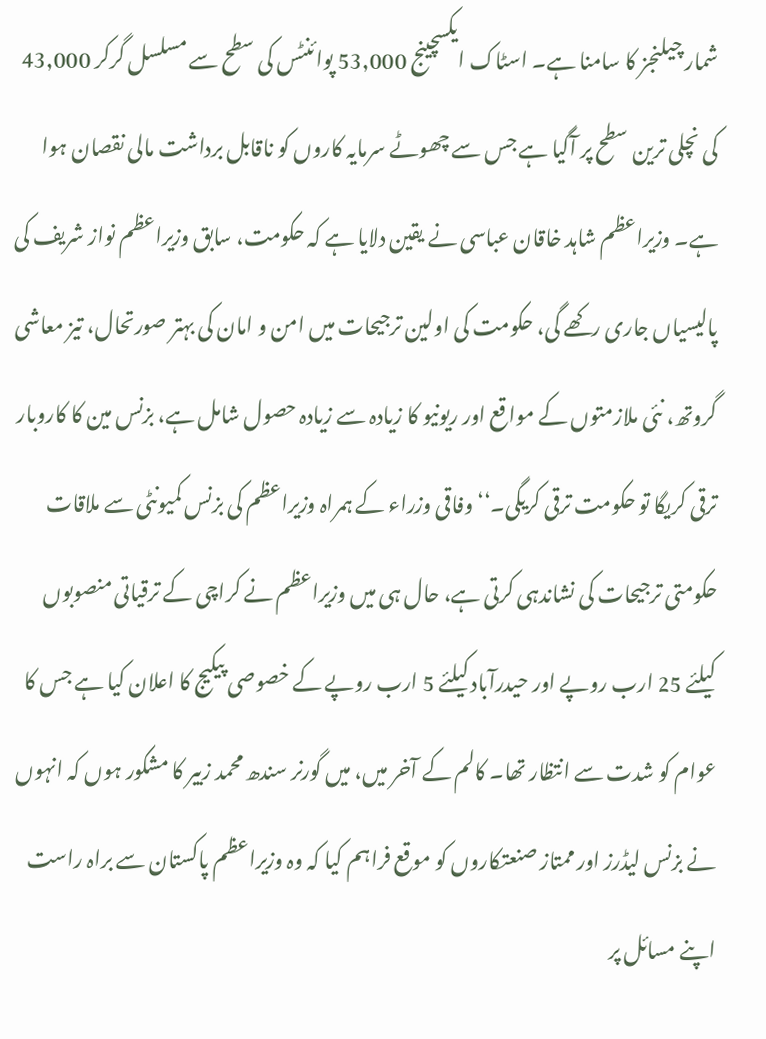شمار چیلنجز کا سامنا ہے۔ اسٹاک ایکسچینج 53,000 پوائنٹس کی سطح سے مسلسل گرکر 43,000 کی نچلی ترین سطح پر آگیا ہے جس سے چھوٹے سرمایہ کاروں کو ناقابل برداشت مالی نقصان ہوا ہے۔ وزیراعظم شاہد خاقان عباسی نے یقین دلایا ہے کہ حکومت، سابق وزیراعظم نواز شریف کی پالیسیاں جاری رکھے گی، حکومت کی اولین ترجیحات میں امن و امان کی بہتر صورتحال، تیز معاشی گروتھ، نئی ملازمتوں کے مواقع اور ریونیو کا زیادہ سے زیادہ حصول شامل ہے، بزنس مین کا کاروبار ترقی کریگا تو حکومت ترقی کریگی۔‘‘ وفاقی وزراء کے ہمراہ وزیراعظم کی بزنس کمیونٹی سے ملاقات حکومتی ترجیحات کی نشاندہی کرتی ہے، حال ہی میں وزیراعظم نے کراچی کے ترقیاتی منصوبوں کیلئے 25 ارب روپے اور حیدرآباد کیلئے 5 ارب روپے کے خصوصی پیکیج کا اعلان کیا ہے جس کا عوام کو شدت سے انتظار تھا۔ کالم کے آخر میں، میں گورنر سندھ محمد زبیر کا مشکور ہوں کہ انہوں نے بزنس لیڈرز اور ممتاز صنعتکاروں کو موقع فراہم کیا کہ وہ وزیراعظم پاکستان سے براہ راست اپنے مسائل پر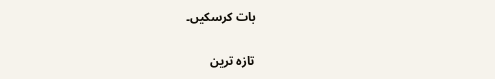بات کرسکیں۔

تازہ ترین